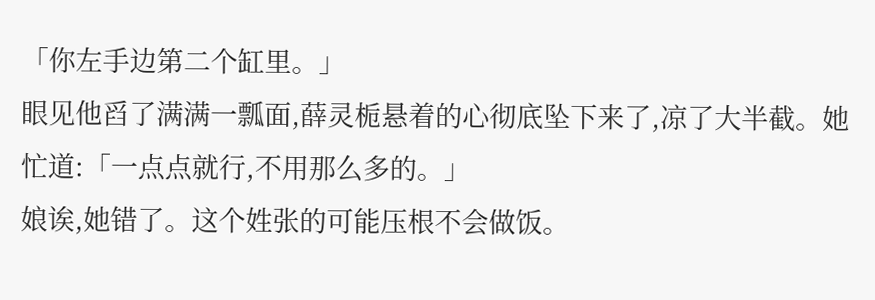「你左手边第二个缸里。」
眼见他舀了满满一瓢面,薛灵栀悬着的心彻底坠下来了,凉了大半截。她忙道:「一点点就行,不用那么多的。」
娘诶,她错了。这个姓张的可能压根不会做饭。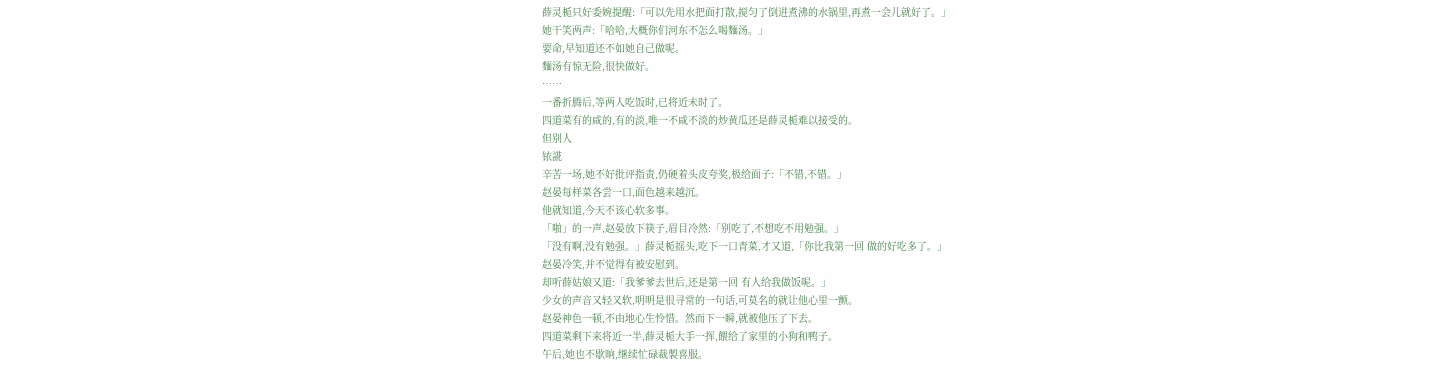薛灵栀只好委婉提醒:「可以先用水把面打散,搅匀了倒进煮沸的水锅里,再煮一会儿就好了。」
她干笑两声:「哈哈,大概你们河东不怎么喝麵汤。」
要命,早知道还不如她自己做呢。
麵汤有惊无险,很快做好。
……
一番折腾后,等两人吃饭时,已将近未时了。
四道菜有的咸的,有的淡,唯一不咸不淡的炒黄瓜还是薛灵栀难以接受的。
但别人
铱誮
辛苦一场,她不好批评指责,仍硬着头皮夸奖,极给面子:「不错,不错。」
赵晏每样菜各尝一口,面色越来越沉。
他就知道,今天不该心软多事。
「啪」的一声,赵晏放下筷子,眉目冷然:「别吃了,不想吃不用勉强。」
「没有啊,没有勉强。」薛灵栀摇头,吃下一口青菜,才又道,「你比我第一回 做的好吃多了。」
赵晏冷笑,并不觉得有被安慰到。
却听薛姑娘又道:「我爹爹去世后,还是第一回 有人给我做饭呢。」
少女的声音又轻又软,明明是很寻常的一句话,可莫名的就让他心里一颤。
赵晏神色一顿,不由地心生怜惜。然而下一瞬,就被他压了下去。
四道菜剩下来将近一半,薛灵栀大手一挥,餵给了家里的小狗和鸭子。
午后,她也不歇晌,继续忙碌裁製喜服。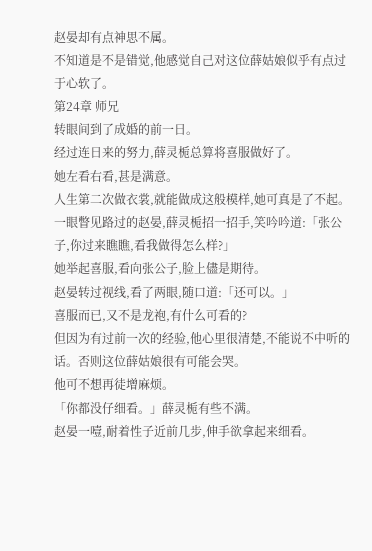赵晏却有点神思不属。
不知道是不是错觉,他感觉自己对这位薛姑娘似乎有点过于心软了。
第24章 师兄
转眼间到了成婚的前一日。
经过连日来的努力,薛灵栀总算将喜服做好了。
她左看右看,甚是满意。
人生第二次做衣裳,就能做成这般模样,她可真是了不起。
一眼瞥见路过的赵晏,薛灵栀招一招手,笑吟吟道:「张公子,你过来瞧瞧,看我做得怎么样?」
她举起喜服,看向张公子,脸上儘是期待。
赵晏转过视线,看了两眼,随口道:「还可以。」
喜服而已,又不是龙袍,有什么可看的?
但因为有过前一次的经验,他心里很清楚,不能说不中听的话。否则这位薛姑娘很有可能会哭。
他可不想再徒增麻烦。
「你都没仔细看。」薛灵栀有些不满。
赵晏一噎,耐着性子近前几步,伸手欲拿起来细看。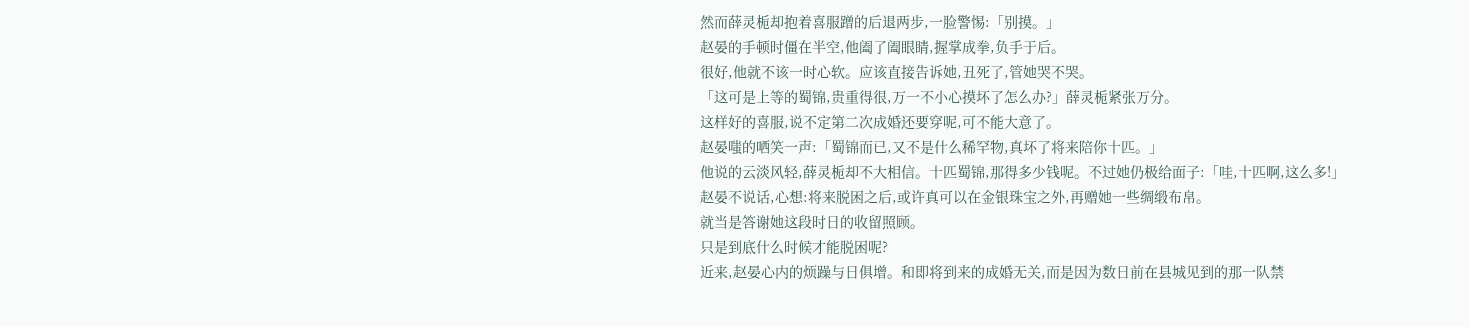然而薛灵栀却抱着喜服蹭的后退两步,一脸警惕:「别摸。」
赵晏的手顿时僵在半空,他阖了阖眼睛,握掌成拳,负手于后。
很好,他就不该一时心软。应该直接告诉她,丑死了,管她哭不哭。
「这可是上等的蜀锦,贵重得很,万一不小心摸坏了怎么办?」薛灵栀紧张万分。
这样好的喜服,说不定第二次成婚还要穿呢,可不能大意了。
赵晏嗤的哂笑一声:「蜀锦而已,又不是什么稀罕物,真坏了将来陪你十匹。」
他说的云淡风轻,薛灵栀却不大相信。十匹蜀锦,那得多少钱呢。不过她仍极给面子:「哇,十匹啊,这么多!」
赵晏不说话,心想:将来脱困之后,或许真可以在金银珠宝之外,再赠她一些绸缎布帛。
就当是答谢她这段时日的收留照顾。
只是到底什么时候才能脱困呢?
近来,赵晏心内的烦躁与日俱增。和即将到来的成婚无关,而是因为数日前在县城见到的那一队禁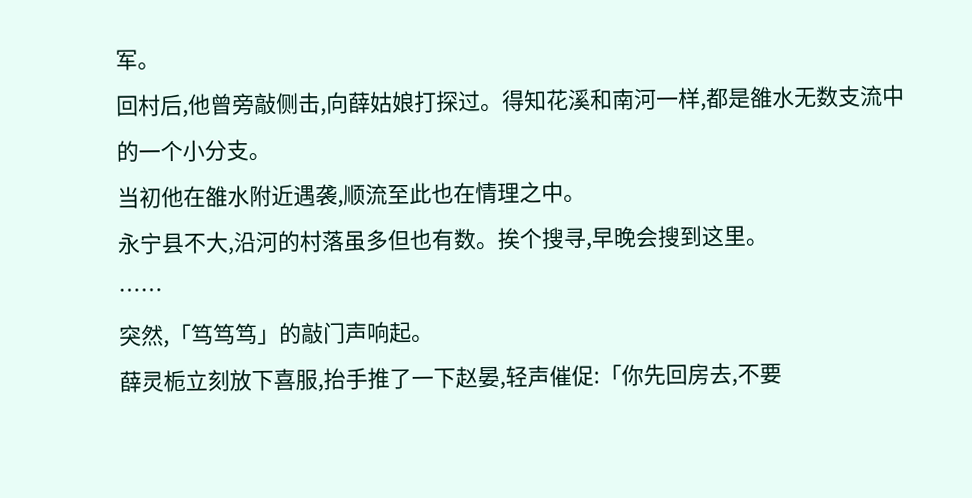军。
回村后,他曾旁敲侧击,向薛姑娘打探过。得知花溪和南河一样,都是雒水无数支流中的一个小分支。
当初他在雒水附近遇袭,顺流至此也在情理之中。
永宁县不大,沿河的村落虽多但也有数。挨个搜寻,早晚会搜到这里。
……
突然,「笃笃笃」的敲门声响起。
薛灵栀立刻放下喜服,抬手推了一下赵晏,轻声催促:「你先回房去,不要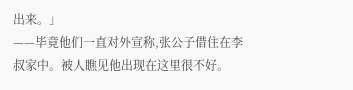出来。」
——毕竟他们一直对外宣称,张公子借住在李叔家中。被人瞧见他出现在这里很不好。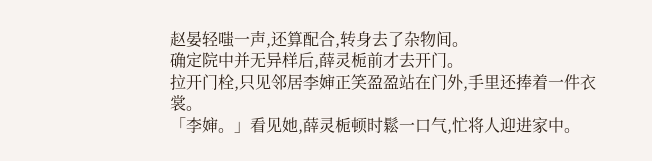赵晏轻嗤一声,还算配合,转身去了杂物间。
确定院中并无异样后,薛灵栀前才去开门。
拉开门栓,只见邻居李婶正笑盈盈站在门外,手里还捧着一件衣裳。
「李婶。」看见她,薛灵栀顿时鬆一口气,忙将人迎进家中。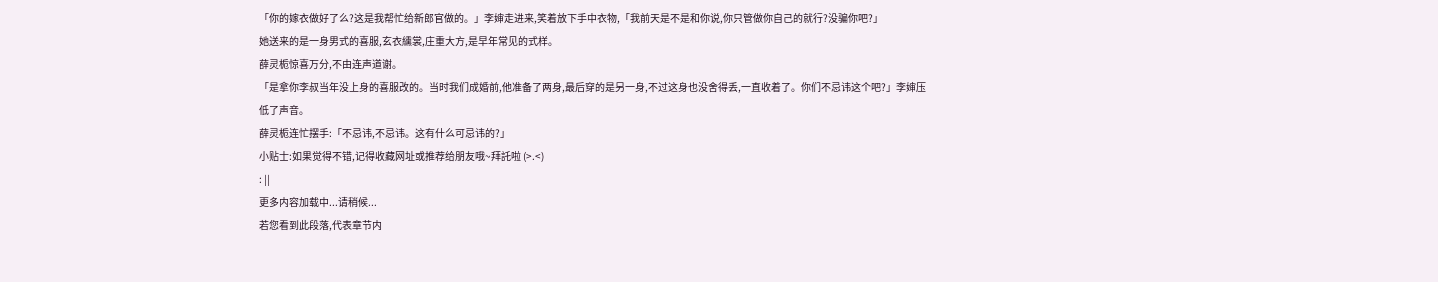「你的嫁衣做好了么?这是我帮忙给新郎官做的。」李婶走进来,笑着放下手中衣物,「我前天是不是和你说,你只管做你自己的就行?没骗你吧?」
她送来的是一身男式的喜服,玄衣纁裳,庄重大方,是早年常见的式样。
薛灵栀惊喜万分,不由连声道谢。
「是拿你李叔当年没上身的喜服改的。当时我们成婚前,他准备了两身,最后穿的是另一身,不过这身也没舍得丢,一直收着了。你们不忌讳这个吧?」李婶压低了声音。
薛灵栀连忙摆手:「不忌讳,不忌讳。这有什么可忌讳的?」
小贴士:如果觉得不错,记得收藏网址或推荐给朋友哦~拜託啦 (>.<)
: ||
更多内容加载中...请稍候...
若您看到此段落,代表章节内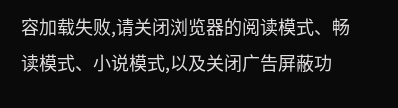容加载失败,请关闭浏览器的阅读模式、畅读模式、小说模式,以及关闭广告屏蔽功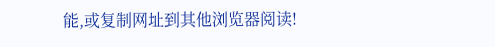能,或复制网址到其他浏览器阅读!